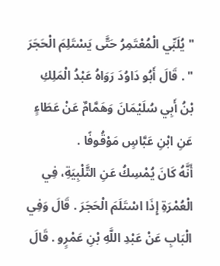" يُلَبِّي الْمُعْتَمِرُ حَتَّى يَسْتَلِمَ الْحَجَرَ " . قَالَ أَبُو دَاوُدَ رَوَاهُ عَبْدُ الْمَلِكِ بْنُ أَبِي سُلَيْمَانَ وَهَمَّامٌ عَنْ عَطَاءٍ عَنِ ابْنِ عَبَّاسٍ مَوْقُوفًا .
أَنَّهُ كَانَ يُمْسِكُ عَنِ التَّلْبِيَةِ، فِي الْعُمْرَةِ إِذَا اسْتَلَمَ الْحَجَرَ . قَالَ وَفِي الْبَابِ عَنْ عَبْدِ اللَّهِ بْنِ عَمْرٍو . قَالَ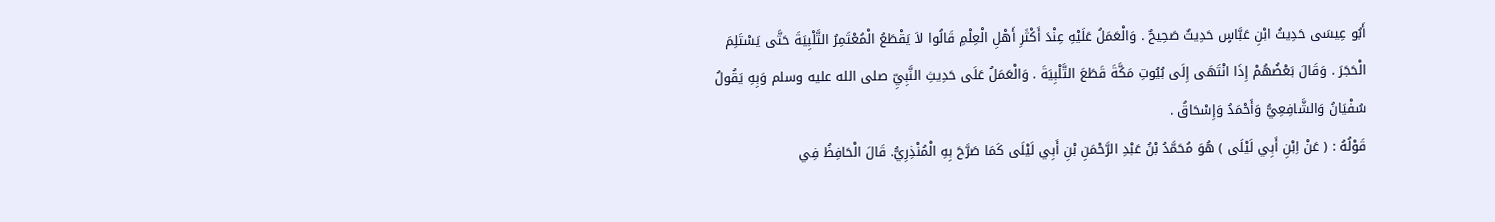أَبُو عِيسَى حَدِيثُ ابْنِ عَبَّاسٍ حَدِيثٌ صَحِيحٌ . وَالْعَمَلُ عَلَيْهِ عِنْدَ أَكْثَرِ أَهْلِ الْعِلْمِ قَالُوا لاَ يَقْطَعُ الْمُعْتَمِرُ التَّلْبِيَةَ حَتَّى يَسْتَلِمَ الْحَجَرَ . وَقَالَ بَعْضُهُمْ إِذَا انْتَهَى إِلَى بُيُوتِ مَكَّةَ قَطَعَ التَّلْبِيَةَ . وَالْعَمَلُ عَلَى حَدِيثِ النَّبِيِّ صلى الله عليه وسلم وَبِهِ يَقُولُ سُفْيَانُ وَالشَّافِعِيُّ وَأَحْمَدُ وَإِسْحَاقُ .
قَوْلُهُ : ( عَنْ اِبْنِ أَبِي لَيْلَى ) هُوَ مُحَمَّدُ بْنُ عَبْدِ الرَّحْمَنِ بْنِ أَبِي لَيْلَى كَمَا صَرَّحَ بِهِ الْمُنْذِرِيُّ. قَالَ الْحَافِظُ فِي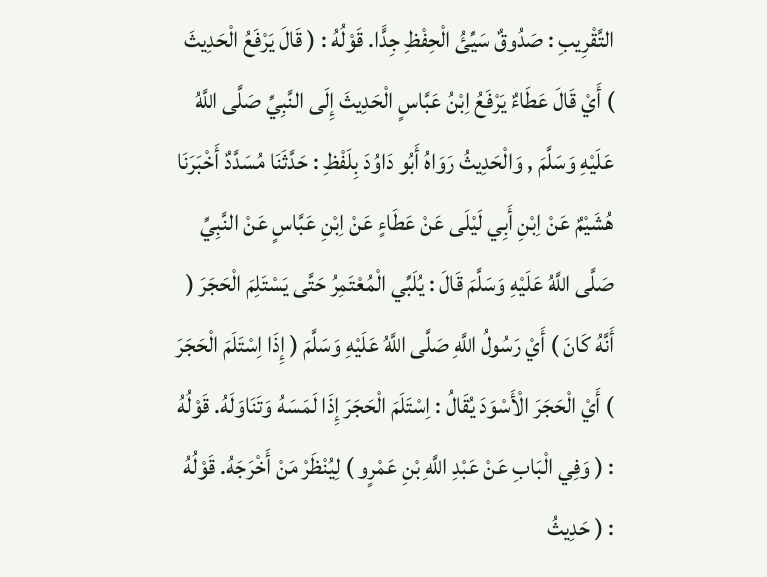التَّقْرِيبِ : صَدُوقٌ سَيِّئُ الْحِفْظِ جِدًّا. قَوْلُهُ : ( قَالَ يَرْفَعُ الْحَدِيثَ ) أَيْ قَالَ عَطَاءٌ يَرْفَعُ اِبْنُ عَبَّاسٍ الْحَدِيثَ إِلَى النَّبِيِّ صَلَّى اللَّهُ عَلَيْهِ وَسَلَّمَ , وَالْحَدِيثُ رَوَاهُ أَبُو دَاوُدَ بِلَفْظِ : حَدَّثَنَا مُسَدَّدٌ أَخْبَرَنَا هُشَيْمٌ عَنْ اِبْنِ أَبِي لَيْلَى عَنْ عَطَاءٍ عَنْ اِبْنِ عَبَّاسٍ عَنْ النَّبِيِّ صَلَّى اللَّهُ عَلَيْهِ وَسَلَّمَ قَالَ : يُلَبِّي الْمُعْتَمِرُ حَتَّى يَسْتَلِمَ الْحَجَرَ ( أَنَّهُ كَانَ ) أَيْ رَسُولُ اللَّهِ صَلَّى اللَّهُ عَلَيْهِ وَسَلَّمَ ( إِذَا اِسْتَلَمَ الْحَجَرَ ) أَيْ الْحَجَرَ الْأَسْوَدَ يُقَالُ : اِسْتَلَمَ الْحَجَرَ إِذَا لَمَسَهُ وَتَنَاوَلَهُ. قَوْلُهُ : ( وَفِي الْبَابِ عَنْ عَبْدِ اللَّهِ بْنِ عَمْرٍو ) لِيُنْظَرْ مَنْ أَخْرَجَهُ. قَوْلُهُ : ( حَدِيثُ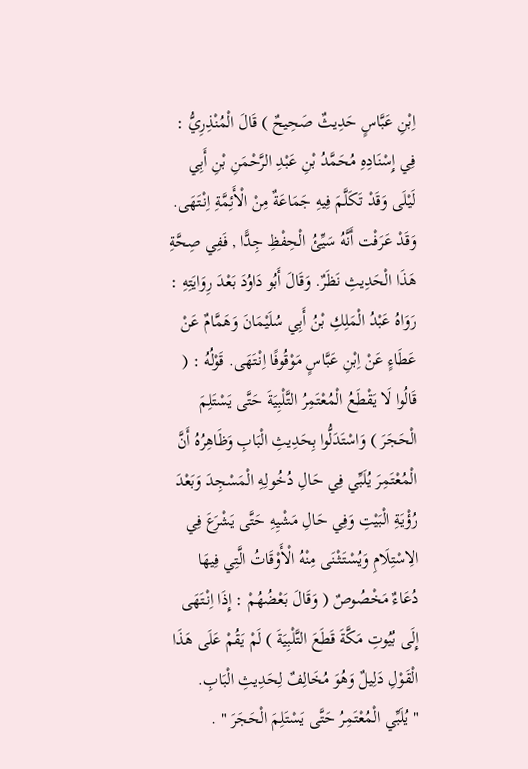اِبْنِ عَبَّاسٍ حَدِيثٌ صَحِيحٌ ) قَالَ الْمُنْذِرِيُّ : فِي إِسْنَادِهِ مُحَمَّدُ بْنِ عَبْدِ الرَّحْمَنِ بْنِ أَبِي لَيْلَى وَقَدْ تَكَلَّمَ فِيهِ جَمَاعَةٌ مِنْ الْأَئِمَّةِ اِنْتَهَى. وَقَدْ عَرَفْت أَنَّهُ سَيِّئُ الْحِفْظِ جِدًّا , فَفِي صِحَّةِ هَذَا الْحَدِيثِ نَظَرٌ. وَقَالَ أَبُو دَاوُدَ بَعْدَ رِوَايَتِهِ : رَوَاهُ عَبْدُ الْمَلِكِ بْنُ أَبِي سُلَيْمَانَ وَهَمَّامٌ عَنْ عَطَاءٍ عَنْ اِبْنِ عَبَّاسٍ مَوْقُوفًا اِنْتَهَى. قَوْلُهُ : ( قَالُوا لَا يَقْطَعُ الْمُعْتَمِرُ التَّلْبِيَةَ حَتَّى يَسْتَلِمَ الْحَجَرَ ) وَاسْتَدَلُّوا بِحَدِيثِ الْبَابِ وَظَاهِرُهُ أَنَّ الْمُعْتَمِرَ يُلَبِّي فِي حَالِ دُخُولِهِ الْمَسْجِدَ وَبَعْدَ رُؤْيَةِ الْبَيْتِ وَفِي حَالِ مَشْيِهِ حَتَّى يَشْرَعَ فِي الِاسْتِلَامِ وَيُسْتَثْنَى مِنْهُ الْأَوْقَاتُ الَّتِي فِيهَا دُعَاءٌ مَخْصُوصٌ ( وَقَالَ بَعْضُهُمْ : إِذَا اِنْتَهَى إِلَى بُيُوتِ مَكَّةَ قَطَعَ التَّلْبِيَةَ ) لَمْ يَقُمْ عَلَى هَذَا الْقَوْلِ دَلِيلٌ وَهُوَ مُخَالِفٌ لِحَدِيثِ الْبَابِ.
" يُلَبِّي الْمُعْتَمِرُ حَتَّى يَسْتَلِمَ الْحَجَرَ " .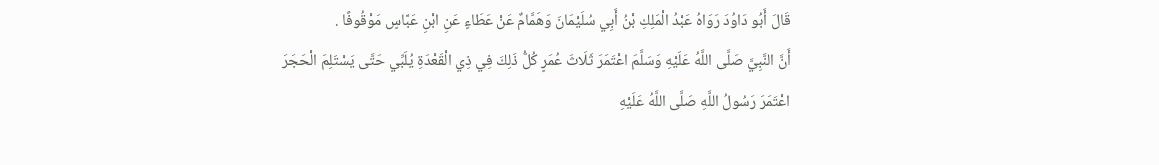قَالَ أَبُو دَاوُدَ رَوَاهُ عَبْدُ الْمَلِكِ بْنُ أَبِي سُلَيْمَانَ وَهَمَّامٌ عَنْ عَطَاءٍ عَنِ ابْنِ عَبَّاسٍ مَوْقُوفًا .
أَنَّ النَّبِيَّ صَلَّى اللَّهُ عَلَيْهِ وَسَلَّمَ اعْتَمَرَ ثَلَاثَ عُمَرٍ كُلُّ ذَلِكَ فِي ذِي الْقَعْدَةِ يُلَبِّي حَتَّى يَسْتَلِمَ الْحَجَرَ
اعْتَمَرَ رَسُولُ اللَّهِ صَلَّى اللَّهُ عَلَيْهِ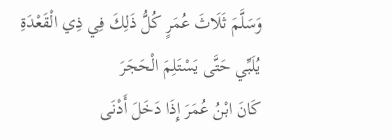وَسَلَّمَ ثَلَاثَ عُمَرٍ كُلُّ ذَلِكَ فِي ذِي الْقَعْدَةِ يُلَبِّي حَتَّى يَسْتَلِمَ الْحَجَرَ
كَانَ ابْنُ عُمَرَ إِذَا دَخَلَ أَدْنَى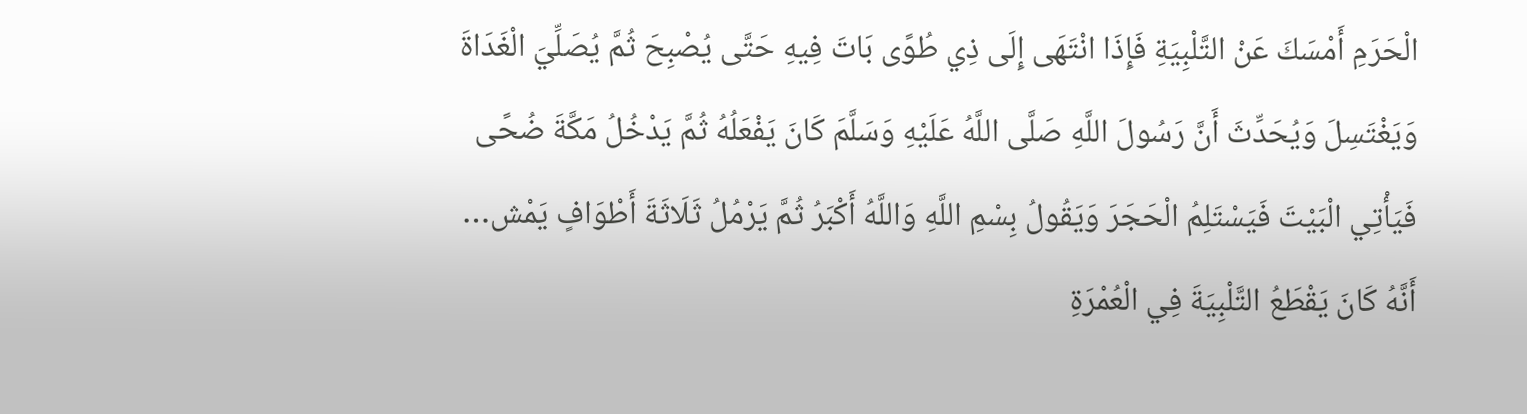الْحَرَمِ أَمْسَكَ عَنْ التَّلْبِيَةِ فَإِذَا انْتَهَى إِلَى ذِي طُوًى بَاتَ فِيهِ حَتَّى يُصْبِحَ ثُمَّ يُصَلِّيَ الْغَدَاةَ وَيَغْتَسِلَ وَيُحَدِّثَ أَنَّ رَسُولَ اللَّهِ صَلَّى اللَّهُ عَلَيْهِ وَسَلَّمَ كَانَ يَفْعَلُهُ ثُمَّ يَدْخُلُ مَكَّةَ ضُحًى فَيَأْتِي الْبَيْتَ فَيَسْتَلِمُ الْحَجَرَ وَيَقُولُ بِسْمِ اللَّهِ وَاللَّهُ أَكْبَرُ ثُمَّ يَرْمُلُ ثَلَاثَةَ أَطْوَافٍ يَمْش…
أَنَّهُ كَانَ يَقْطَعُ التَّلْبِيَةَ فِي الْعُمْرَةِ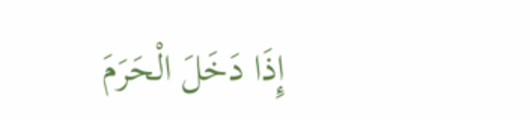إِذَا دَخَلَ الْحَرَمَ